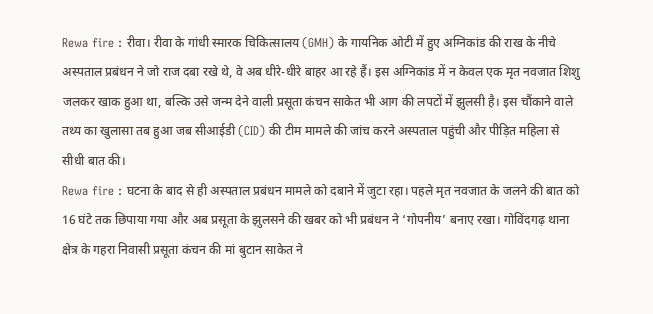Rewa fire : रीवा। रीवा के गांधी स्मारक चिकित्सालय (GMH) के गायनिक ओटी में हुए अग्निकांड की राख के नीचे अस्पताल प्रबंधन ने जो राज दबा रखे थे, वे अब धीरे-धीरे बाहर आ रहे हैं। इस अग्निकांड में न केवल एक मृत नवजात शिशु जलकर खाक हुआ था, बल्कि उसे जन्म देने वाली प्रसूता कंचन साकेत भी आग की लपटों में झुलसी है। इस चौंकाने वाले तथ्य का खुलासा तब हुआ जब सीआईडी (CID) की टीम मामले की जांच करने अस्पताल पहुंची और पीड़ित महिला से सीधी बात की।
Rewa fire : घटना के बाद से ही अस्पताल प्रबंधन मामले को दबाने में जुटा रहा। पहले मृत नवजात के जलने की बात को 16 घंटे तक छिपाया गया और अब प्रसूता के झुलसने की खबर को भी प्रबंधन ने ‘गोपनीय’ बनाए रखा। गोविंदगढ़ थाना क्षेत्र के गहरा निवासी प्रसूता कंचन की मां बुटान साकेत ने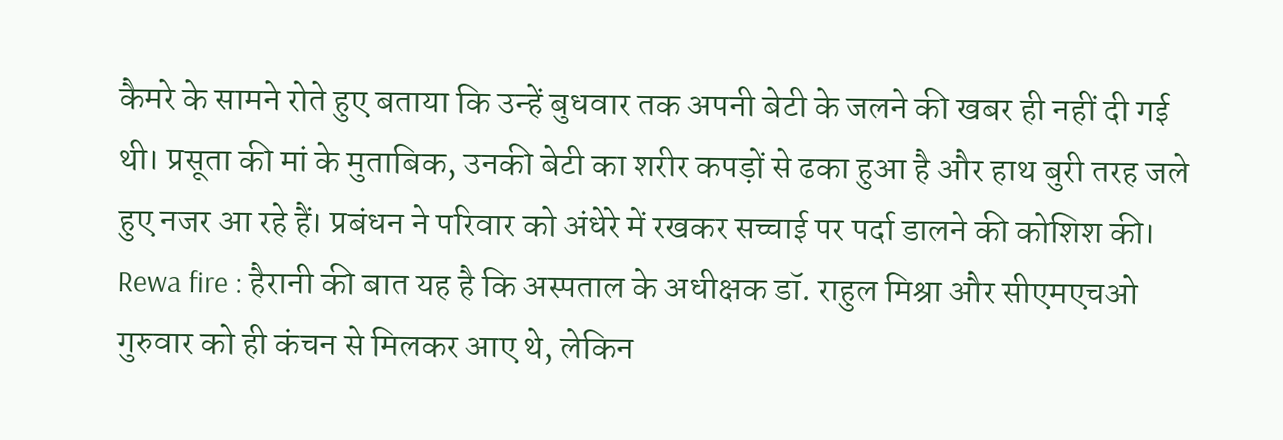कैमरे के सामने रोते हुए बताया कि उन्हें बुधवार तक अपनी बेटी के जलने की खबर ही नहीं दी गई थी। प्रसूता की मां के मुताबिक, उनकी बेटी का शरीर कपड़ों से ढका हुआ है और हाथ बुरी तरह जले हुए नजर आ रहे हैं। प्रबंधन ने परिवार को अंधेरे में रखकर सच्चाई पर पर्दा डालने की कोशिश की।
Rewa fire : हैरानी की बात यह है कि अस्पताल के अधीक्षक डॉ. राहुल मिश्रा और सीएमएचओ गुरुवार को ही कंचन से मिलकर आए थे, लेकिन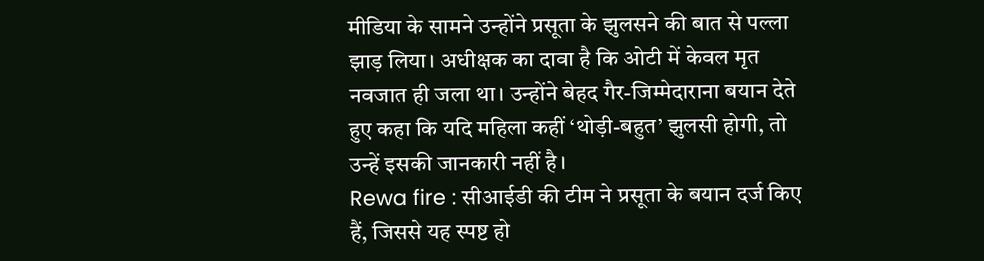मीडिया के सामने उन्होंने प्रसूता के झुलसने की बात से पल्ला झाड़ लिया। अधीक्षक का दावा है कि ओटी में केवल मृत नवजात ही जला था। उन्होंने बेहद गैर-जिम्मेदाराना बयान देते हुए कहा कि यदि महिला कहीं ‘थोड़ी-बहुत’ झुलसी होगी, तो उन्हें इसकी जानकारी नहीं है।
Rewa fire : सीआईडी की टीम ने प्रसूता के बयान दर्ज किए हैं, जिससे यह स्पष्ट हो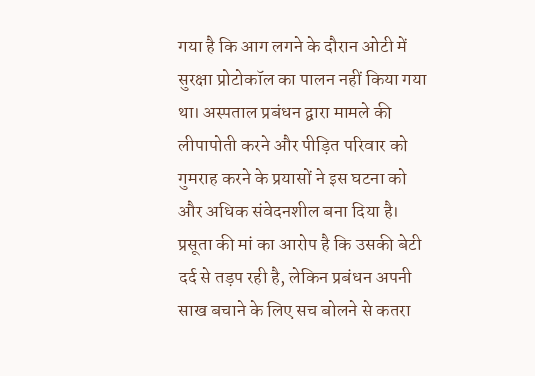गया है कि आग लगने के दौरान ओटी में सुरक्षा प्रोटोकॉल का पालन नहीं किया गया था। अस्पताल प्रबंधन द्वारा मामले की लीपापोती करने और पीड़ित परिवार को गुमराह करने के प्रयासों ने इस घटना को और अधिक संवेदनशील बना दिया है। प्रसूता की मां का आरोप है कि उसकी बेटी दर्द से तड़प रही है, लेकिन प्रबंधन अपनी साख बचाने के लिए सच बोलने से कतरा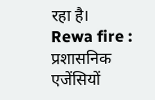रहा है।
Rewa fire : प्रशासनिक एजेंसियों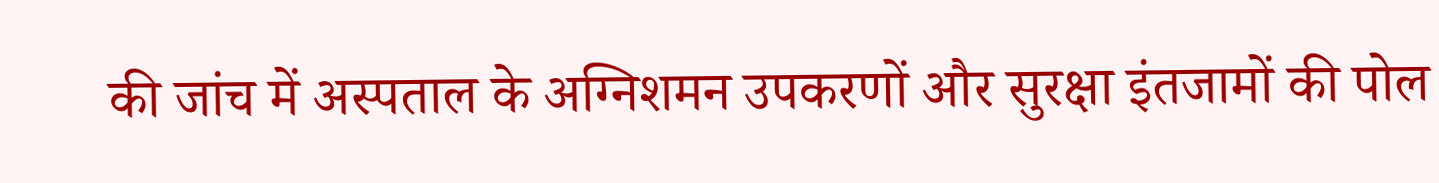की जांच में अस्पताल के अग्निशमन उपकरणों और सुरक्षा इंतजामों की पोल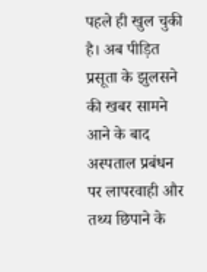पहले ही खुल चुकी है। अब पीड़ित प्रसूता के झुलसने की खबर सामने आने के बाद अस्पताल प्रबंधन पर लापरवाही और तथ्य छिपाने के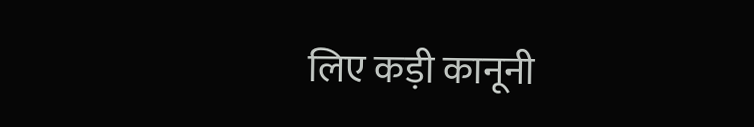लिए कड़ी कानूनी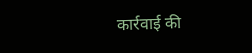कार्रवाई की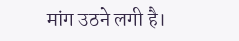मांग उठने लगी है।